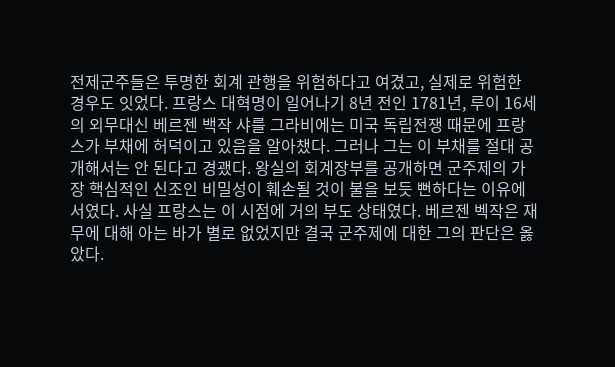전제군주들은 투명한 회계 관행을 위험하다고 여겼고, 실제로 위험한 경우도 잇었다. 프랑스 대혁명이 일어나기 8년 전인 1781년, 루이 16세의 외무대신 베르젠 백작 샤를 그라비에는 미국 독립전쟁 때문에 프랑스가 부채에 허덕이고 있음을 알아챘다. 그러나 그는 이 부채를 절대 공개해서는 안 된다고 경괬다. 왕실의 회계장부를 공개하면 군주제의 가장 핵심적인 신조인 비밀성이 훼손될 것이 불을 보듯 뻔하다는 이유에서였다. 사실 프랑스는 이 시점에 거의 부도 상태였다. 베르젠 벡작은 재무에 대해 아는 바가 별로 없었지만 결국 군주제에 대한 그의 판단은 옳았다.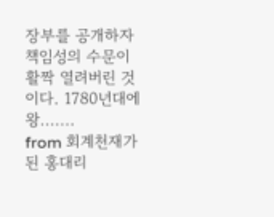장부를 공개하자 책임성의 수문이 활짝 열려버린 것이다. 1780년대에 왕.......
from 회계천재가 된 홍대리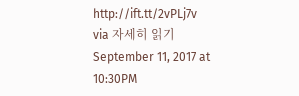http://ift.tt/2vPLj7v
via 자세히 읽기
September 11, 2017 at 10:30PM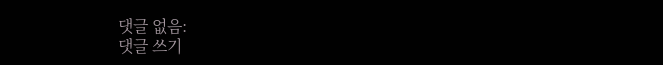댓글 없음:
댓글 쓰기